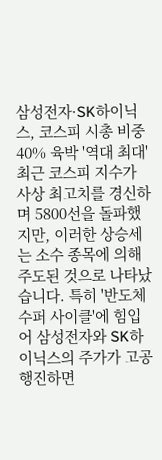삼성전자·SK하이닉스, 코스피 시총 비중 40% 육박 '역대 최대'최근 코스피 지수가 사상 최고치를 경신하며 5800선을 돌파했지만, 이러한 상승세는 소수 종목에 의해 주도된 것으로 나타났습니다. 특히 '반도체 수퍼 사이클'에 힘입어 삼성전자와 SK하이닉스의 주가가 고공행진하면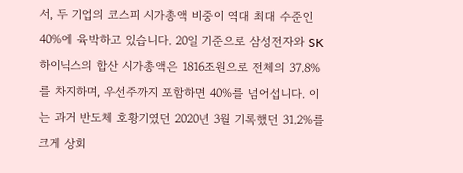서, 두 기업의 코스피 시가총액 비중이 역대 최대 수준인 40%에 육박하고 있습니다. 20일 기준으로 삼성전자와 SK하이닉스의 합산 시가총액은 1816조원으로 전체의 37.8%를 차지하며, 우선주까지 포함하면 40%를 넘어섭니다. 이는 과거 반도체 호황기였던 2020년 3월 기록했던 31.2%를 크게 상회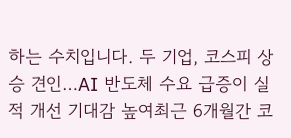하는 수치입니다. 두 기업, 코스피 상승 견인…AI 반도체 수요 급증이 실적 개선 기대감 높여최근 6개월간 코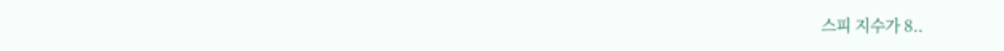스피 지수가 8..